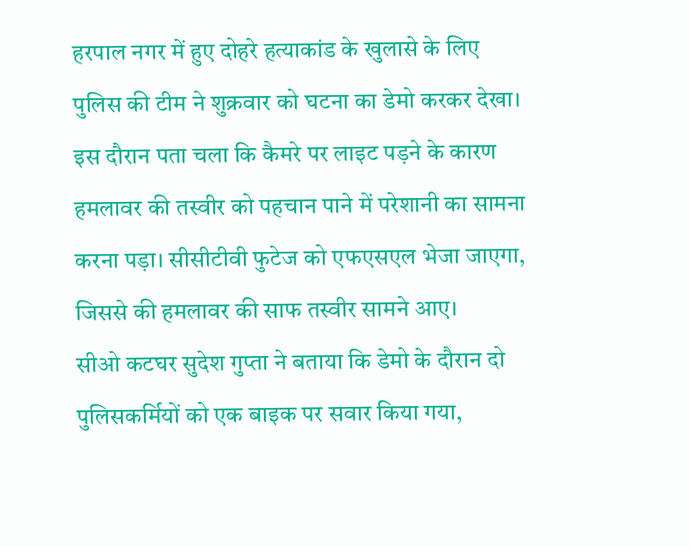हरपाल नगर में हुए दोहरे हत्याकांड के खुलासे के लिए पुलिस की टीम ने शुक्रवार को घटना का डेमो करकर देखा। इस दौरान पता चला कि कैमरे पर लाइट पड़ने के कारण हमलावर की तस्वीर को पहचान पाने में परेशानी का सामना करना पड़ा। सीसीटीवी फुटेज को एफएसएल भेजा जाएगा, जिससे की हमलावर की साफ तस्वीर सामने आए।
सीओ कटघर सुदेश गुप्ता ने बताया कि डेमो के दौरान दो पुलिसकर्मियों को एक बाइक पर सवार किया गया,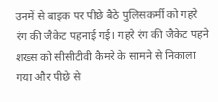उनमें से बाइक पर पीछे बैठे पुलिसकर्मी को गहरे रंग की जैकेट पहनाई गई। गहरे रंग की जैकेट पहने शख्स को सीसीटीवी कैमरे के सामने से निकाला गया और पीछे से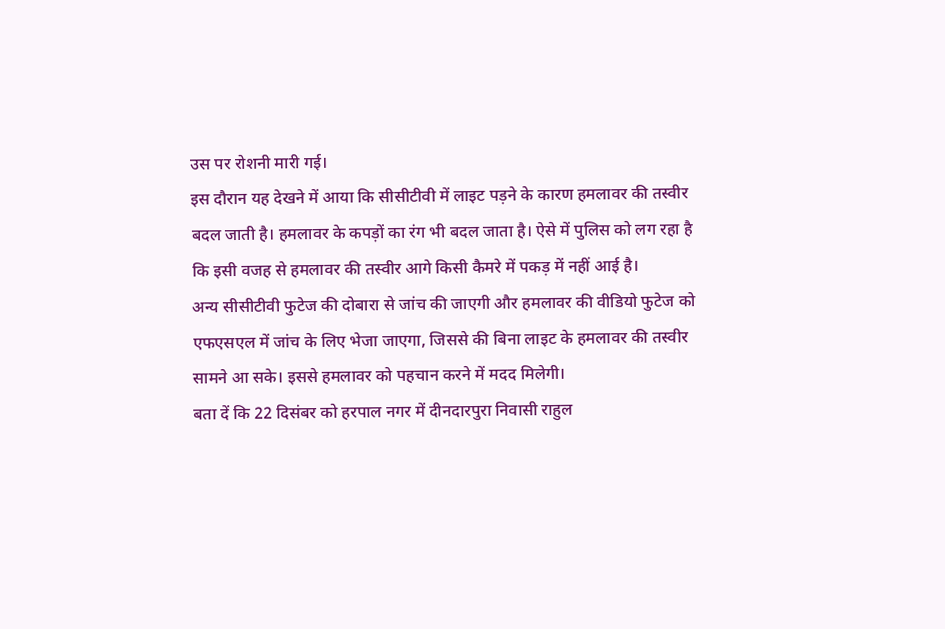उस पर रोशनी मारी गई।
इस दौरान यह देखने में आया कि सीसीटीवी में लाइट पड़ने के कारण हमलावर की तस्वीर बदल जाती है। हमलावर के कपड़ों का रंग भी बदल जाता है। ऐसे में पुलिस को लग रहा है कि इसी वजह से हमलावर की तस्वीर आगे किसी कैमरे में पकड़ में नहीं आई है।
अन्य सीसीटीवी फुटेज की दोबारा से जांच की जाएगी और हमलावर की वीडियो फुटेज को एफएसएल में जांच के लिए भेजा जाएगा, जिससे की बिना लाइट के हमलावर की तस्वीर सामने आ सके। इससे हमलावर को पहचान करने में मदद मिलेगी।
बता दें कि 22 दिसंबर को हरपाल नगर में दीनदारपुरा निवासी राहुल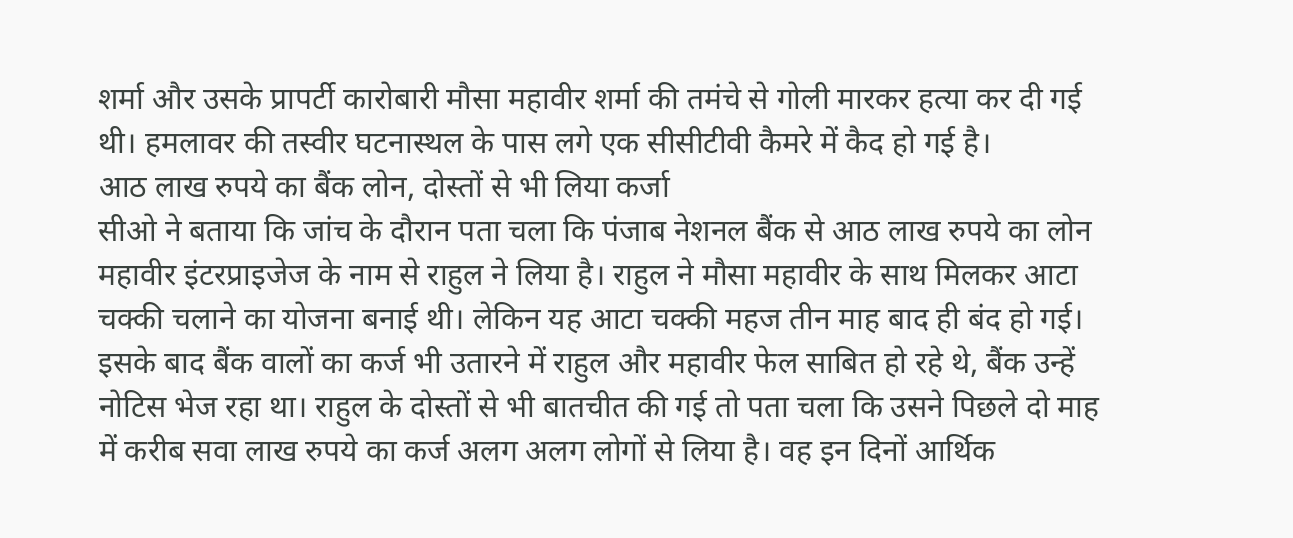शर्मा और उसके प्रापर्टी कारोबारी मौसा महावीर शर्मा की तमंचे से गोली मारकर हत्या कर दी गई थी। हमलावर की तस्वीर घटनास्थल के पास लगे एक सीसीटीवी कैमरे में कैद हो गई है।
आठ लाख रुपये का बैंक लोन, दोस्तों से भी लिया कर्जा
सीओ ने बताया कि जांच के दौरान पता चला कि पंजाब नेशनल बैंक से आठ लाख रुपये का लोन महावीर इंटरप्राइजेज के नाम से राहुल ने लिया है। राहुल ने मौसा महावीर के साथ मिलकर आटा चक्की चलाने का योजना बनाई थी। लेकिन यह आटा चक्की महज तीन माह बाद ही बंद हो गई।
इसके बाद बैंक वालों का कर्ज भी उतारने में राहुल और महावीर फेल साबित हो रहे थे, बैंक उन्हें नोटिस भेज रहा था। राहुल के दोस्तों से भी बातचीत की गई तो पता चला कि उसने पिछले दो माह में करीब सवा लाख रुपये का कर्ज अलग अलग लोगों से लिया है। वह इन दिनों आर्थिक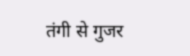तंगी से गुजर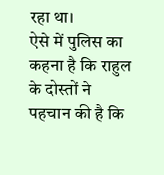रहा था।
ऐसे में पुलिस का कहना है कि राहुल के दोस्तों ने पहचान की है कि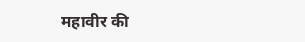महावीर की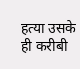हत्या उसके ही करीबी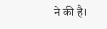ने की है।